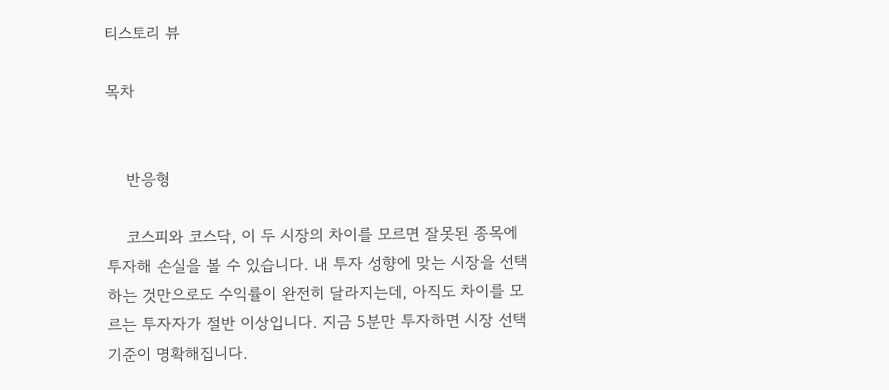티스토리 뷰

목차


    반응형

    코스피와 코스닥, 이 두 시장의 차이를 모르면 잘못된 종목에 투자해 손실을 볼 수 있습니다. 내 투자 성향에 맞는 시장을 선택하는 것만으로도 수익률이 완전히 달라지는데, 아직도 차이를 모르는 투자자가 절반 이상입니다. 지금 5분만 투자하면 시장 선택 기준이 명확해집니다.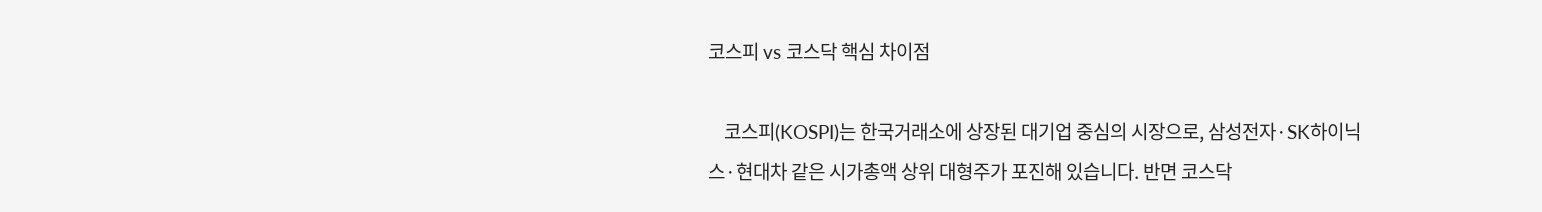코스피 vs 코스닥 핵심 차이점

    코스피(KOSPI)는 한국거래소에 상장된 대기업 중심의 시장으로, 삼성전자·SK하이닉스·현대차 같은 시가총액 상위 대형주가 포진해 있습니다. 반면 코스닥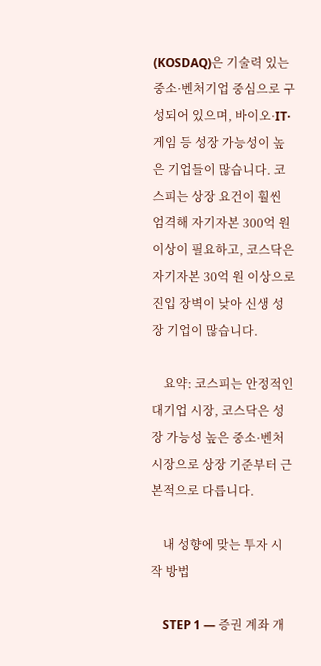(KOSDAQ)은 기술력 있는 중소·벤처기업 중심으로 구성되어 있으며, 바이오·IT·게임 등 성장 가능성이 높은 기업들이 많습니다. 코스피는 상장 요건이 훨씬 엄격해 자기자본 300억 원 이상이 필요하고, 코스닥은 자기자본 30억 원 이상으로 진입 장벽이 낮아 신생 성장 기업이 많습니다.

    요약: 코스피는 안정적인 대기업 시장, 코스닥은 성장 가능성 높은 중소·벤처 시장으로 상장 기준부터 근본적으로 다릅니다.

    내 성향에 맞는 투자 시작 방법

    STEP 1 — 증권 계좌 개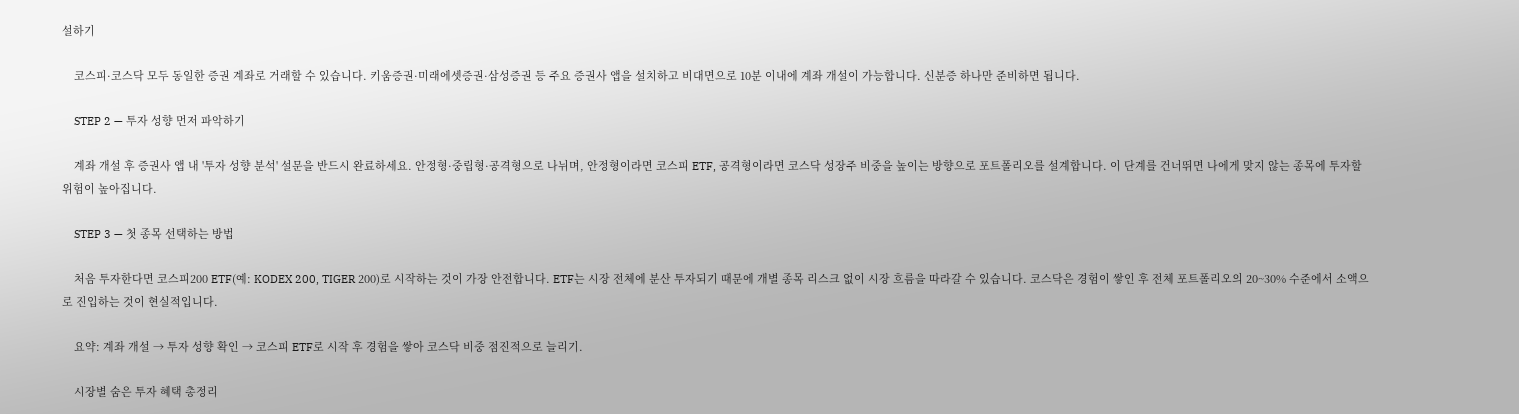설하기

    코스피·코스닥 모두 동일한 증권 계좌로 거래할 수 있습니다. 키움증권·미래에셋증권·삼성증권 등 주요 증권사 앱을 설치하고 비대면으로 10분 이내에 계좌 개설이 가능합니다. 신분증 하나만 준비하면 됩니다.

    STEP 2 — 투자 성향 먼저 파악하기

    계좌 개설 후 증권사 앱 내 '투자 성향 분석' 설문을 반드시 완료하세요. 안정형·중립형·공격형으로 나뉘며, 안정형이라면 코스피 ETF, 공격형이라면 코스닥 성장주 비중을 높이는 방향으로 포트폴리오를 설계합니다. 이 단계를 건너뛰면 나에게 맞지 않는 종목에 투자할 위험이 높아집니다.

    STEP 3 — 첫 종목 선택하는 방법

    처음 투자한다면 코스피200 ETF(예: KODEX 200, TIGER 200)로 시작하는 것이 가장 안전합니다. ETF는 시장 전체에 분산 투자되기 때문에 개별 종목 리스크 없이 시장 흐름을 따라갈 수 있습니다. 코스닥은 경험이 쌓인 후 전체 포트폴리오의 20~30% 수준에서 소액으로 진입하는 것이 현실적입니다.

    요약: 계좌 개설 → 투자 성향 확인 → 코스피 ETF로 시작 후 경험을 쌓아 코스닥 비중 점진적으로 늘리기.

    시장별 숨은 투자 혜택 총정리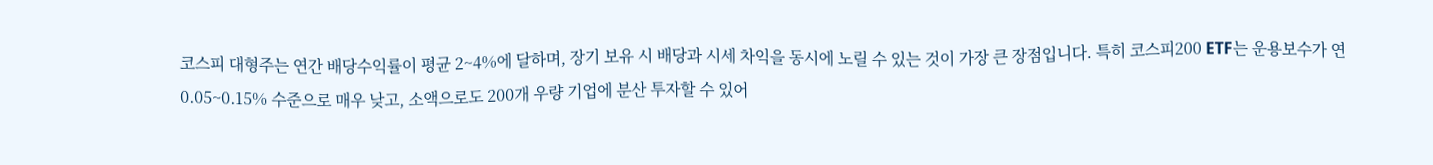코스피 대형주는 연간 배당수익률이 평균 2~4%에 달하며, 장기 보유 시 배당과 시세 차익을 동시에 노릴 수 있는 것이 가장 큰 장점입니다. 특히 코스피200 ETF는 운용보수가 연 0.05~0.15% 수준으로 매우 낮고, 소액으로도 200개 우량 기업에 분산 투자할 수 있어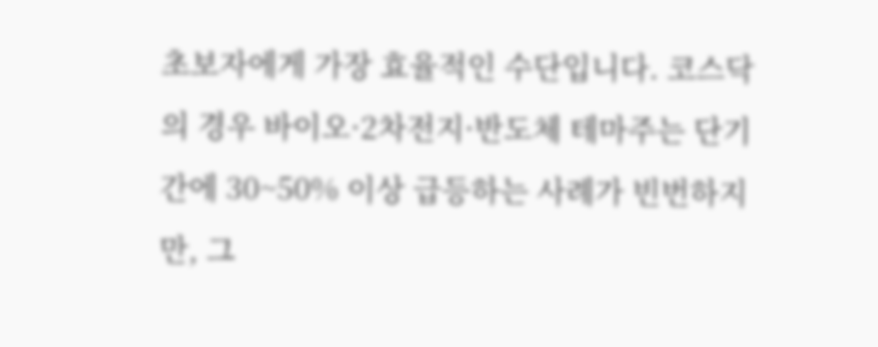초보자에게 가장 효율적인 수단입니다. 코스닥의 경우 바이오·2차전지·반도체 테마주는 단기간에 30~50% 이상 급등하는 사례가 빈번하지만, 그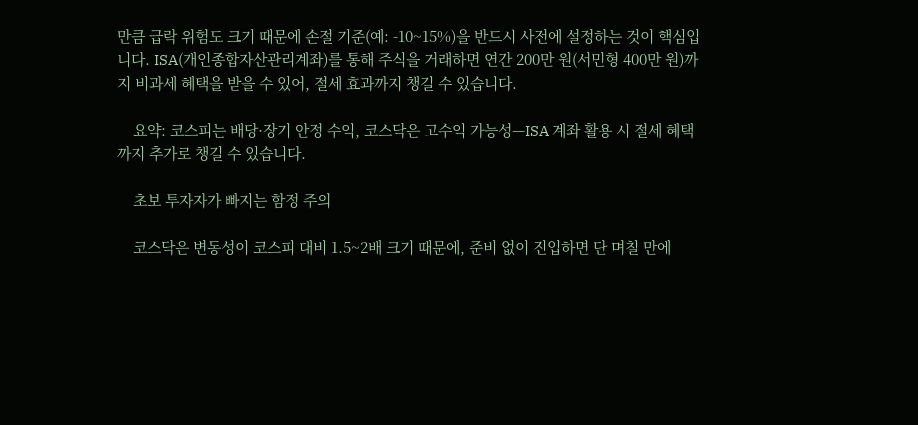만큼 급락 위험도 크기 때문에 손절 기준(예: -10~15%)을 반드시 사전에 설정하는 것이 핵심입니다. ISA(개인종합자산관리계좌)를 통해 주식을 거래하면 연간 200만 원(서민형 400만 원)까지 비과세 혜택을 받을 수 있어, 절세 효과까지 챙길 수 있습니다.

    요약: 코스피는 배당·장기 안정 수익, 코스닥은 고수익 가능성—ISA 계좌 활용 시 절세 혜택까지 추가로 챙길 수 있습니다.

    초보 투자자가 빠지는 함정 주의

    코스닥은 변동성이 코스피 대비 1.5~2배 크기 때문에, 준비 없이 진입하면 단 며칠 만에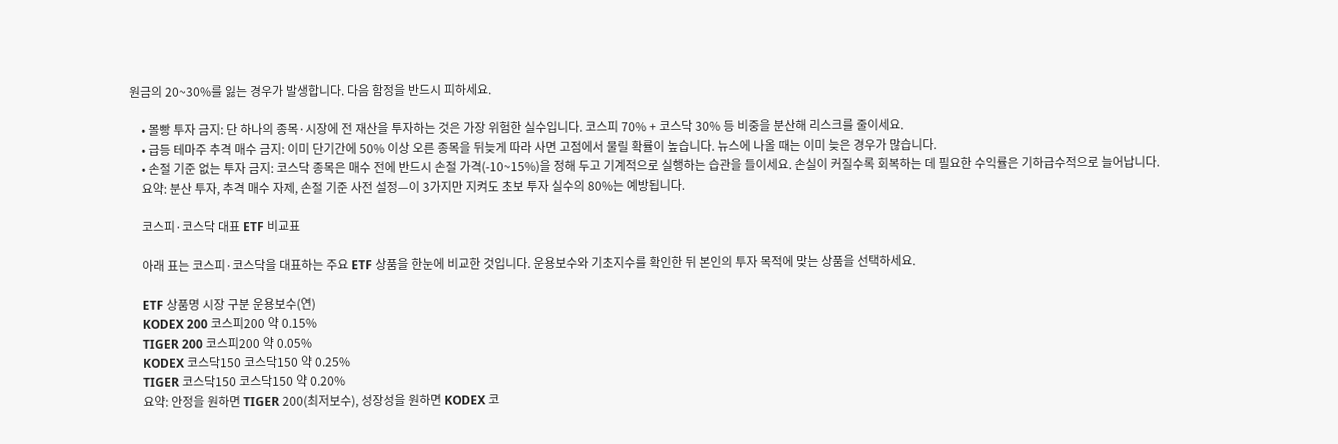원금의 20~30%를 잃는 경우가 발생합니다. 다음 함정을 반드시 피하세요.

    • 몰빵 투자 금지: 단 하나의 종목·시장에 전 재산을 투자하는 것은 가장 위험한 실수입니다. 코스피 70% + 코스닥 30% 등 비중을 분산해 리스크를 줄이세요.
    • 급등 테마주 추격 매수 금지: 이미 단기간에 50% 이상 오른 종목을 뒤늦게 따라 사면 고점에서 물릴 확률이 높습니다. 뉴스에 나올 때는 이미 늦은 경우가 많습니다.
    • 손절 기준 없는 투자 금지: 코스닥 종목은 매수 전에 반드시 손절 가격(-10~15%)을 정해 두고 기계적으로 실행하는 습관을 들이세요. 손실이 커질수록 회복하는 데 필요한 수익률은 기하급수적으로 늘어납니다.
    요약: 분산 투자, 추격 매수 자제, 손절 기준 사전 설정—이 3가지만 지켜도 초보 투자 실수의 80%는 예방됩니다.

    코스피·코스닥 대표 ETF 비교표

    아래 표는 코스피·코스닥을 대표하는 주요 ETF 상품을 한눈에 비교한 것입니다. 운용보수와 기초지수를 확인한 뒤 본인의 투자 목적에 맞는 상품을 선택하세요.

    ETF 상품명 시장 구분 운용보수(연)
    KODEX 200 코스피200 약 0.15%
    TIGER 200 코스피200 약 0.05%
    KODEX 코스닥150 코스닥150 약 0.25%
    TIGER 코스닥150 코스닥150 약 0.20%
    요약: 안정을 원하면 TIGER 200(최저보수), 성장성을 원하면 KODEX 코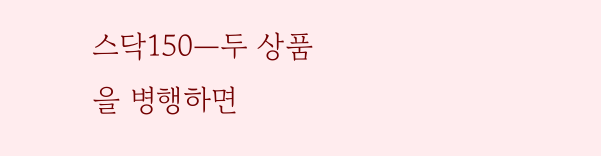스닥150—두 상품을 병행하면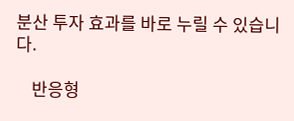분산 투자 효과를 바로 누릴 수 있습니다.

    반응형